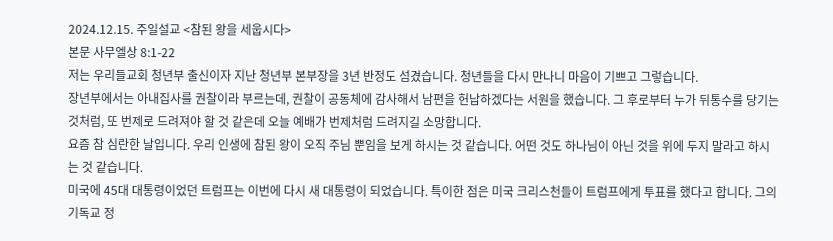2024.12.15. 주일설교 <참된 왕을 세웁시다>
본문 사무엘상 8:1-22
저는 우리들교회 청년부 출신이자 지난 청년부 본부장을 3년 반정도 섬겼습니다. 청년들을 다시 만나니 마음이 기쁘고 그렇습니다.
장년부에서는 아내집사를 권찰이라 부르는데, 권찰이 공동체에 감사해서 남편을 헌납하겠다는 서원을 했습니다. 그 후로부터 누가 뒤통수를 당기는 것처럼, 또 번제로 드려져야 할 것 같은데 오늘 예배가 번제처럼 드려지길 소망합니다.
요즘 참 심란한 날입니다. 우리 인생에 참된 왕이 오직 주님 뿐임을 보게 하시는 것 같습니다. 어떤 것도 하나님이 아닌 것을 위에 두지 말라고 하시는 것 같습니다.
미국에 45대 대통령이었던 트럼프는 이번에 다시 새 대통령이 되었습니다. 특이한 점은 미국 크리스천들이 트럼프에게 투표를 했다고 합니다. 그의 기독교 정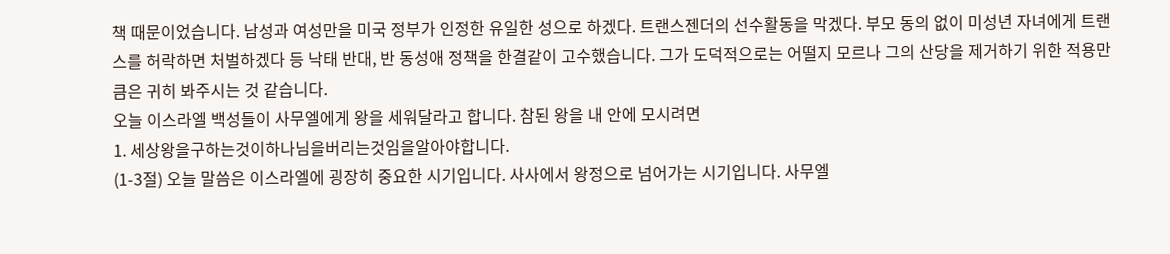책 때문이었습니다. 남성과 여성만을 미국 정부가 인정한 유일한 성으로 하겠다. 트랜스젠더의 선수활동을 막겠다. 부모 동의 없이 미성년 자녀에게 트랜스를 허락하면 처벌하겠다 등 낙태 반대, 반 동성애 정책을 한결같이 고수했습니다. 그가 도덕적으로는 어떨지 모르나 그의 산당을 제거하기 위한 적용만큼은 귀히 봐주시는 것 같습니다.
오늘 이스라엘 백성들이 사무엘에게 왕을 세워달라고 합니다. 참된 왕을 내 안에 모시려면
1. 세상왕을구하는것이하나님을버리는것임을알아야합니다.
(1-3절) 오늘 말씀은 이스라엘에 굉장히 중요한 시기입니다. 사사에서 왕정으로 넘어가는 시기입니다. 사무엘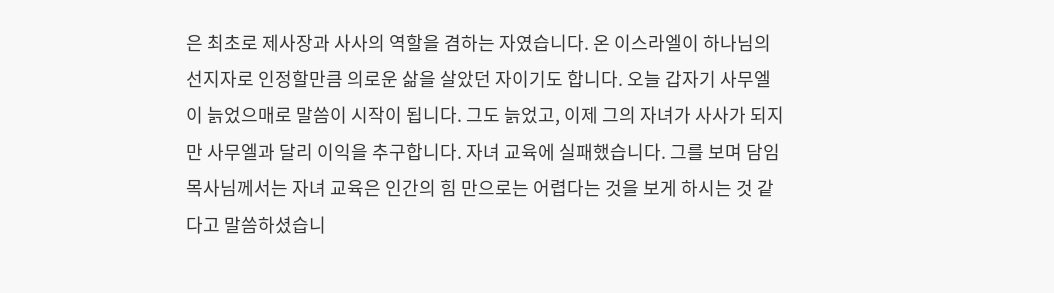은 최초로 제사장과 사사의 역할을 겸하는 자였습니다. 온 이스라엘이 하나님의 선지자로 인정할만큼 의로운 삶을 살았던 자이기도 합니다. 오늘 갑자기 사무엘이 늙었으매로 말씀이 시작이 됩니다. 그도 늙었고, 이제 그의 자녀가 사사가 되지만 사무엘과 달리 이익을 추구합니다. 자녀 교육에 실패했습니다. 그를 보며 담임목사님께서는 자녀 교육은 인간의 힘 만으로는 어렵다는 것을 보게 하시는 것 같다고 말씀하셨습니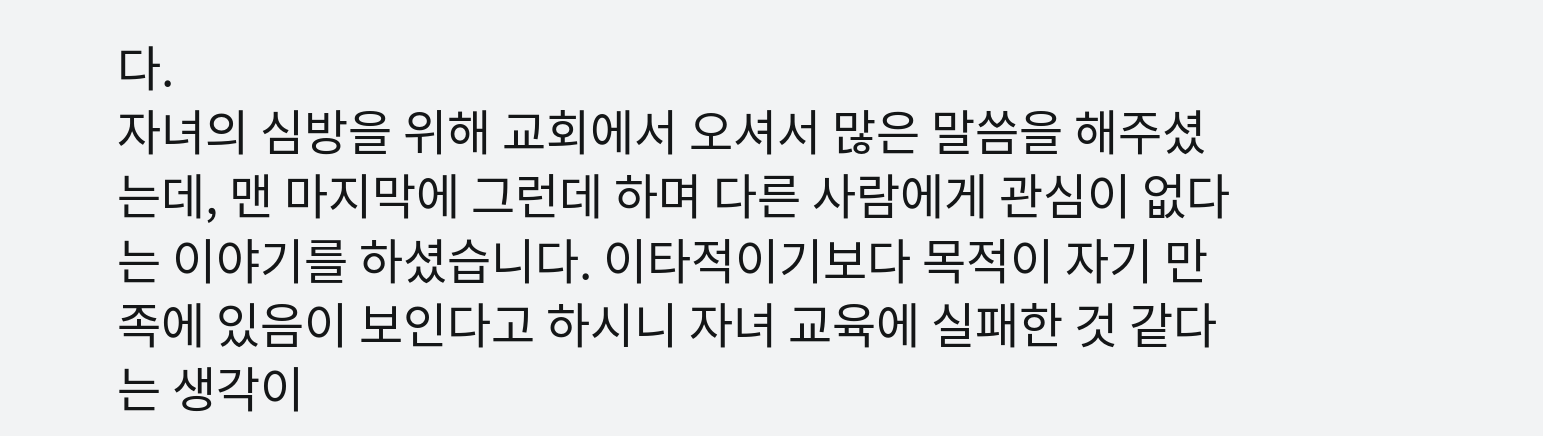다.
자녀의 심방을 위해 교회에서 오셔서 많은 말씀을 해주셨는데, 맨 마지막에 그런데 하며 다른 사람에게 관심이 없다는 이야기를 하셨습니다. 이타적이기보다 목적이 자기 만족에 있음이 보인다고 하시니 자녀 교육에 실패한 것 같다는 생각이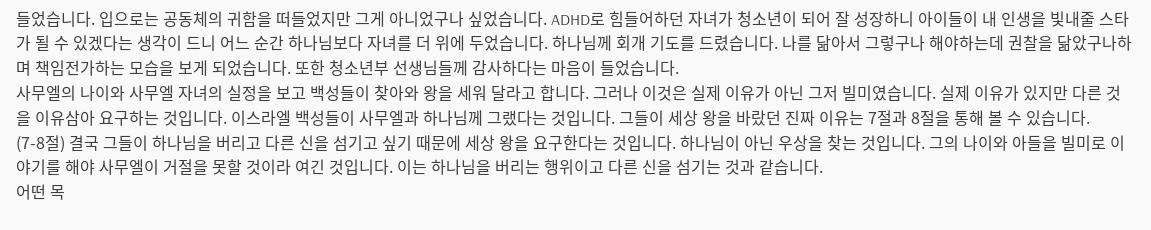들었습니다. 입으로는 공동체의 귀함을 떠들었지만 그게 아니었구나 싶었습니다. ADHD로 힘들어하던 자녀가 청소년이 되어 잘 성장하니 아이들이 내 인생을 빛내줄 스타가 될 수 있겠다는 생각이 드니 어느 순간 하나님보다 자녀를 더 위에 두었습니다. 하나님께 회개 기도를 드렸습니다. 나를 닮아서 그렇구나 해야하는데 권찰을 닮았구나하며 책임전가하는 모습을 보게 되었습니다. 또한 청소년부 선생님들께 감사하다는 마음이 들었습니다.
사무엘의 나이와 사무엘 자녀의 실정을 보고 백성들이 찾아와 왕을 세워 달라고 합니다. 그러나 이것은 실제 이유가 아닌 그저 빌미였습니다. 실제 이유가 있지만 다른 것을 이유삼아 요구하는 것입니다. 이스라엘 백성들이 사무엘과 하나님께 그랬다는 것입니다. 그들이 세상 왕을 바랐던 진짜 이유는 7절과 8절을 통해 볼 수 있습니다.
(7-8절) 결국 그들이 하나님을 버리고 다른 신을 섬기고 싶기 때문에 세상 왕을 요구한다는 것입니다. 하나님이 아닌 우상을 찾는 것입니다. 그의 나이와 아들을 빌미로 이야기를 해야 사무엘이 거절을 못할 것이라 여긴 것입니다. 이는 하나님을 버리는 행위이고 다른 신을 섬기는 것과 같습니다.
어떤 목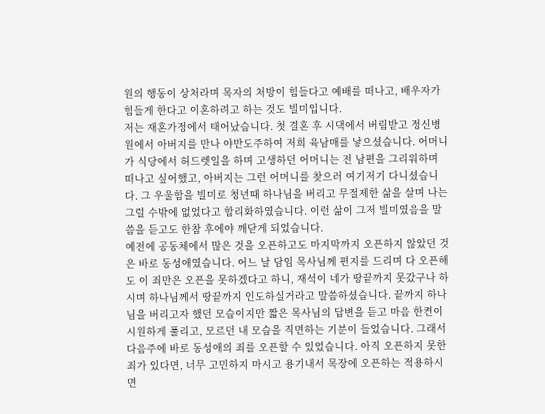원의 행동이 상처라며 목자의 처방이 힘들다고 예배를 떠나고, 배우자가 힘들게 한다고 이혼하려고 하는 것도 빌미입니다.
저는 재혼가정에서 태어났습니다. 첫 결혼 후 시댁에서 버림받고 정신병원에서 아버지를 만나 야반도주하여 저희 육남매를 낳으셨습니다. 어머니가 식당에서 허드렛일을 하며 고생하던 어머니는 전 남편을 그리워하며 떠나고 싶어했고, 아버지는 그런 어머니를 찾으러 여기저기 다니셨습니다. 그 우울함을 빌미로 청년때 하나님을 버리고 무절제한 삶을 살며 나는 그럴 수밖에 없었다고 합리화하였습니다. 이런 삶이 그저 빌미였음을 말씀을 듣고도 한참 후에야 깨닫게 되었습니다.
예전에 공동체에서 많은 것을 오픈하고도 마지막까지 오픈하지 않았던 것은 바로 동성애였습니다. 어느 날 담임 목사님께 편지를 드리며 다 오픈해도 이 죄만은 오픈을 못하겠다고 하니, 재석이 네가 땅끝까지 못갔구나 하시며 하나님께서 땅끝까지 인도하실거라고 말씀하셨습니다. 끝까지 하나님을 버리고자 했던 모습이지만 짧은 목사님의 답변을 듣고 마음 한켠이 시원하게 풀리고, 모르던 내 모습을 직면하는 기분이 들었습니다. 그래서 다음주에 바로 동성애의 죄를 오픈할 수 있었습니다. 아직 오픈하지 못한 죄가 있다면, 너무 고민하지 마시고 용기내서 목장에 오픈하는 적용하시면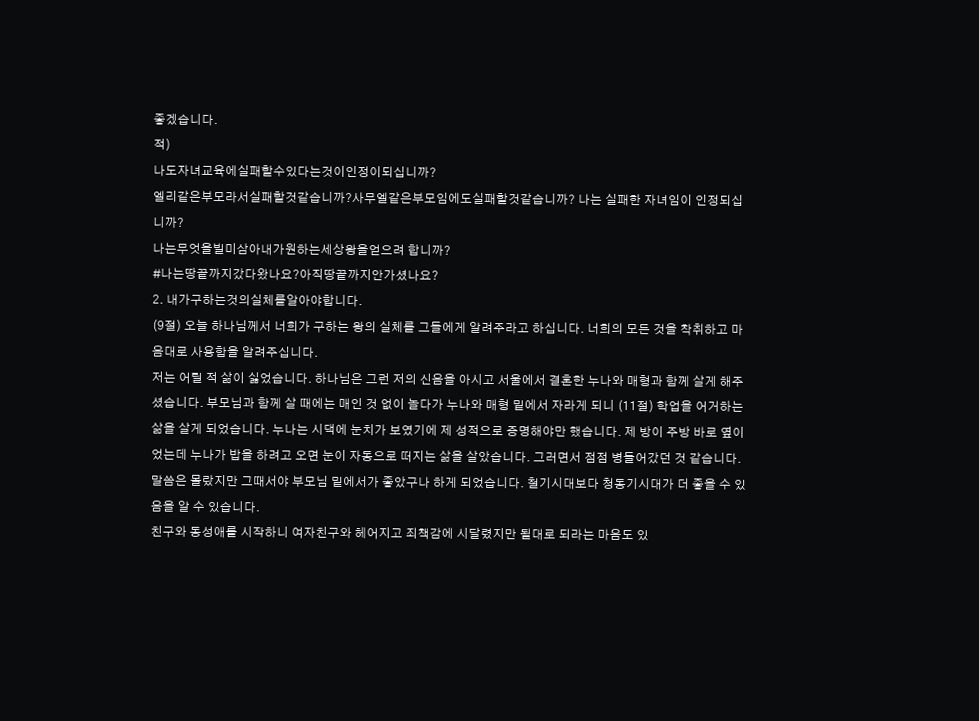좋겠습니다.
적)
나도자녀교육에실패할수있다는것이인정이되십니까?
엘리같은부모라서실패할것같습니까?사무엘같은부모임에도실패할것같습니까? 나는 실패한 자녀임이 인정되십니까?
나는무엇을빌미삼아내가원하는세상왕을얻으려 합니까?
#나는땅끝까지갔다왔나요?아직땅끝까지안가셨나요?
2. 내가구하는것의실체를알아야합니다.
(9절) 오늘 하나님께서 너희가 구하는 왕의 실체를 그들에게 알려주라고 하십니다. 너희의 모든 것을 착취하고 마음대로 사용함을 알려주십니다.
저는 어릴 적 삶이 싫었습니다. 하나님은 그런 저의 신음을 아시고 서울에서 결혼한 누나와 매형과 함께 살게 해주셨습니다. 부모님과 함께 살 때에는 매인 것 없이 놀다가 누나와 매형 밑에서 자라게 되니 (11절) 학업을 어거하는 삶을 살게 되었습니다. 누나는 시댁에 눈치가 보였기에 제 성적으로 증명해야만 했습니다. 제 방이 주방 바로 옆이었는데 누나가 밥을 하려고 오면 눈이 자동으로 떠지는 삶을 살았습니다. 그러면서 점점 병들어갔던 것 같습니다. 말씀은 몰랐지만 그때서야 부모님 밑에서가 좋았구나 하게 되었습니다. 철기시대보다 청동기시대가 더 좋을 수 있음을 알 수 있습니다.
친구와 동성애를 시작하니 여자친구와 헤어지고 죄책감에 시달렸지만 될대로 되라는 마음도 있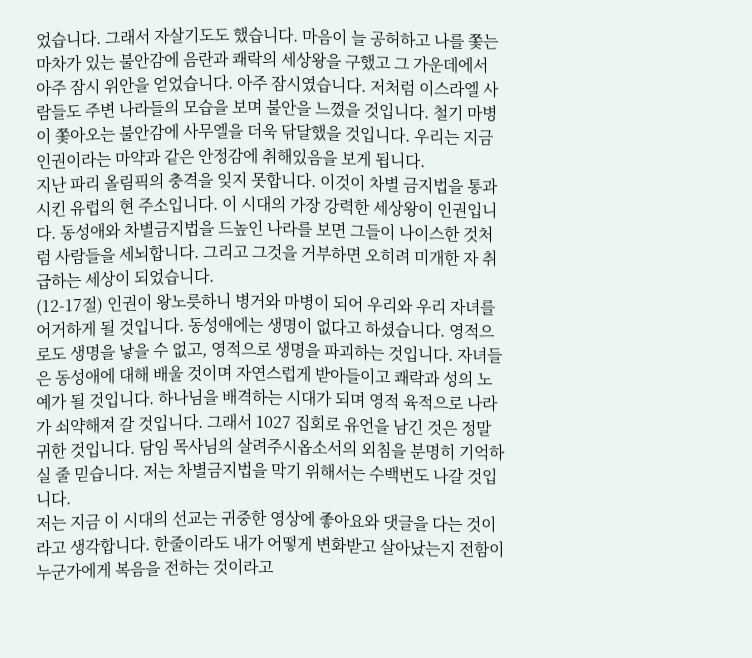었습니다. 그래서 자살기도도 했습니다. 마음이 늘 공허하고 나를 쫓는 마차가 있는 불안감에 음란과 쾌락의 세상왕을 구했고 그 가운데에서 아주 잠시 위안을 얻었습니다. 아주 잠시였습니다. 저처럼 이스라엘 사람들도 주변 나라들의 모습을 보며 불안을 느꼈을 것입니다. 철기 마병이 쫓아오는 불안감에 사무엘을 더욱 닦달했을 것입니다. 우리는 지금 인권이라는 마약과 같은 안정감에 취해있음을 보게 됩니다.
지난 파리 올림픽의 충격을 잊지 못합니다. 이것이 차별 금지법을 통과시킨 유럽의 현 주소입니다. 이 시대의 가장 강력한 세상왕이 인권입니다. 동성애와 차별금지법을 드높인 나라를 보면 그들이 나이스한 것처럼 사람들을 세뇌합니다. 그리고 그것을 거부하면 오히려 미개한 자 취급하는 세상이 되었습니다.
(12-17절) 인권이 왕노릇하니 병거와 마병이 되어 우리와 우리 자녀를 어거하게 될 것입니다. 동성애에는 생명이 없다고 하셨습니다. 영적으로도 생명을 낳을 수 없고, 영적으로 생명을 파괴하는 것입니다. 자녀들은 동성애에 대해 배울 것이며 자연스럽게 받아들이고 쾌락과 성의 노예가 될 것입니다. 하나님을 배격하는 시대가 되며 영적 육적으로 나라가 쇠약해져 갈 것입니다. 그래서 1027 집회로 유언을 남긴 것은 정말 귀한 것입니다. 담임 목사님의 살려주시옵소서의 외침을 분명히 기억하실 줄 믿습니다. 저는 차별금지법을 막기 위해서는 수백번도 나갈 것입니다.
저는 지금 이 시대의 선교는 귀중한 영상에 좋아요와 댓글을 다는 것이라고 생각합니다. 한줄이라도 내가 어떻게 변화받고 살아났는지 전함이 누군가에게 복음을 전하는 것이라고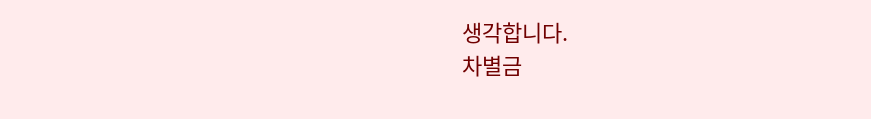생각합니다.
차별금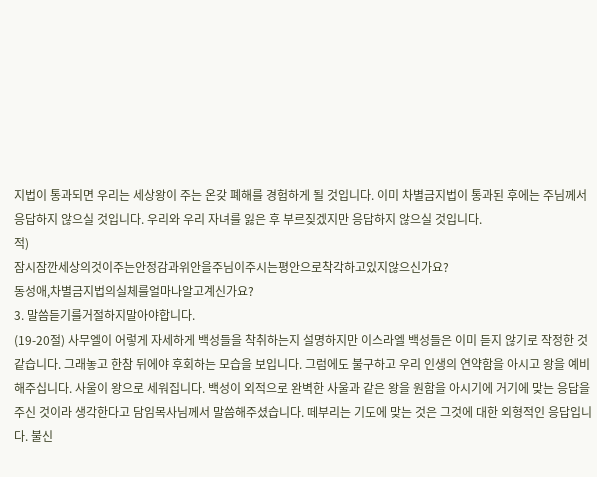지법이 통과되면 우리는 세상왕이 주는 온갖 폐해를 경험하게 될 것입니다. 이미 차별금지법이 통과된 후에는 주님께서 응답하지 않으실 것입니다. 우리와 우리 자녀를 잃은 후 부르짖겠지만 응답하지 않으실 것입니다.
적)
잠시잠깐세상의것이주는안정감과위안을주님이주시는평안으로착각하고있지않으신가요?
동성애,차별금지법의실체를얼마나알고계신가요?
3. 말씀듣기를거절하지말아야합니다.
(19-20절) 사무엘이 어렇게 자세하게 백성들을 착취하는지 설명하지만 이스라엘 백성들은 이미 듣지 않기로 작정한 것 같습니다. 그래놓고 한참 뒤에야 후회하는 모습을 보입니다. 그럼에도 불구하고 우리 인생의 연약함을 아시고 왕을 예비해주십니다. 사울이 왕으로 세워집니다. 백성이 외적으로 완벽한 사울과 같은 왕을 원함을 아시기에 거기에 맞는 응답을 주신 것이라 생각한다고 담임목사님께서 말씀해주셨습니다. 떼부리는 기도에 맞는 것은 그것에 대한 외형적인 응답입니다. 불신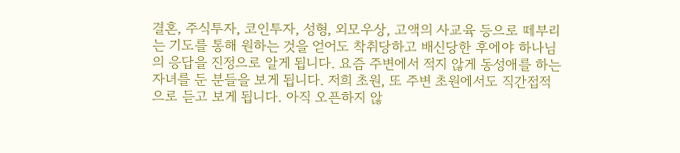결혼, 주식투자, 코인투자, 성형, 외모우상, 고액의 사교육 등으로 떼부리는 기도를 통해 원하는 것을 얻어도 착취당하고 배신당한 후에야 하나님의 응답을 진정으로 알게 됩니다. 요즘 주변에서 적지 않게 동성애를 하는 자녀를 둔 분들을 보게 됩니다. 저희 초원, 또 주변 초원에서도 직간접적으로 듣고 보게 됩니다. 아직 오픈하지 않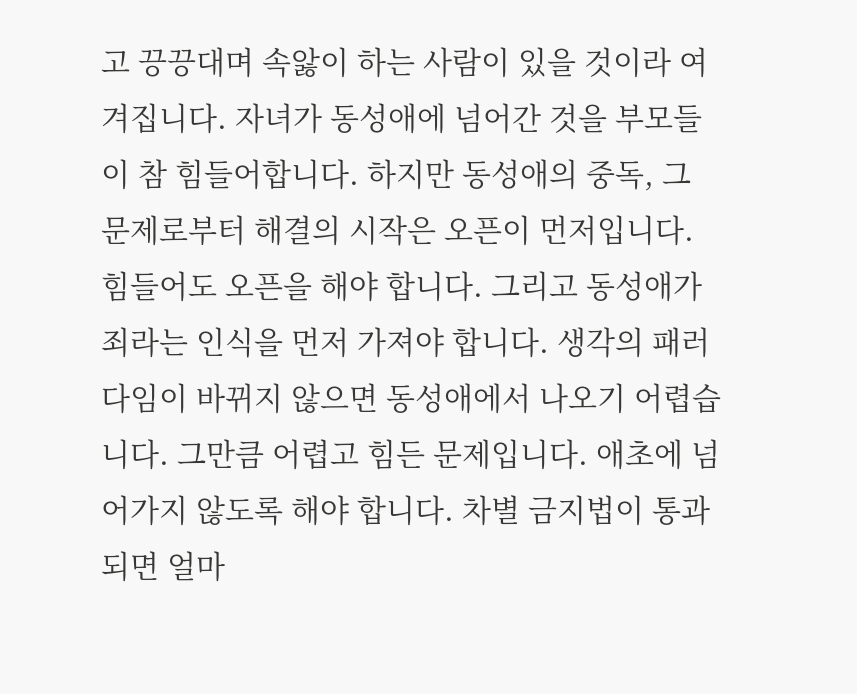고 끙끙대며 속앓이 하는 사람이 있을 것이라 여겨집니다. 자녀가 동성애에 넘어간 것을 부모들이 참 힘들어합니다. 하지만 동성애의 중독, 그 문제로부터 해결의 시작은 오픈이 먼저입니다. 힘들어도 오픈을 해야 합니다. 그리고 동성애가 죄라는 인식을 먼저 가져야 합니다. 생각의 패러다임이 바뀌지 않으면 동성애에서 나오기 어렵습니다. 그만큼 어렵고 힘든 문제입니다. 애초에 넘어가지 않도록 해야 합니다. 차별 금지법이 통과되면 얼마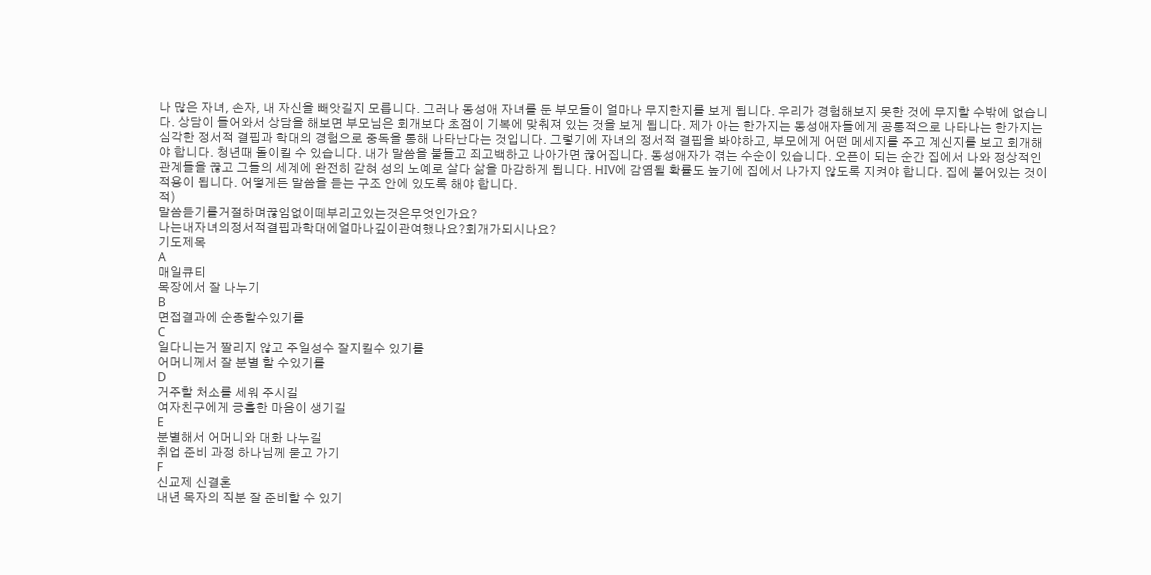나 많은 자녀, 손자, 내 자신을 빼앗길지 모릅니다. 그러나 동성애 자녀를 둔 부모들이 얼마나 무지한지를 보게 됩니다. 우리가 경험해보지 못한 것에 무지할 수밖에 없습니다. 상담이 들어와서 상담을 해보면 부모님은 회개보다 초점이 기복에 맞춰져 있는 것을 보게 됩니다. 제가 아는 한가지는 동성애자들에게 공통적으로 나타나는 한가지는 심각한 정서적 결핍과 학대의 경험으로 중독을 통해 나타난다는 것입니다. 그렇기에 자녀의 정서적 결핍을 봐야하고, 부모에게 어떤 메세지를 주고 계신지를 보고 회개해야 합니다. 청년때 돌이킬 수 있습니다. 내가 말씀을 붙들고 죄고백하고 나아가면 끊어집니다. 동성애자가 겪는 수순이 있습니다. 오픈이 되는 순간 집에서 나와 정상적인 관계들을 끊고 그들의 세계에 완전히 갇혀 성의 노예로 살다 삶을 마감하게 됩니다. HIV에 감염될 확률도 높기에 집에서 나가지 않도록 지켜야 합니다. 집에 붙어있는 것이 적용이 됩니다. 어떻게든 말씀을 듣는 구조 안에 있도록 해야 합니다.
적)
말씀듣기를거절하며끊임없이떼부리고있는것은무엇인가요?
나는내자녀의정서적결핍과학대에얼마나깊이관여했나요?회개가되시나요?
기도제목
A
매일큐티
목장에서 잘 나누기
B
면접결과에 순종할수있기를
C
일다니는거 짤리지 않고 주일성수 잘지킬수 있기를
어머니께서 잘 분별 할 수있기를
D
거주할 처소를 세워 주시길
여자친구에게 긍휼한 마음이 생기길
E
분별해서 어머니와 대화 나누길
취업 준비 과정 하나님께 묻고 가기
F
신교제 신결혼
내년 목자의 직분 잘 준비할 수 있기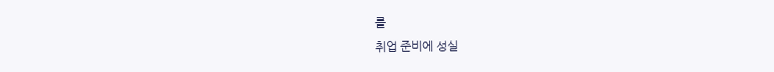를
취업 준비에 성실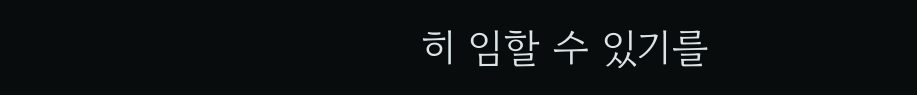히 임할 수 있기를